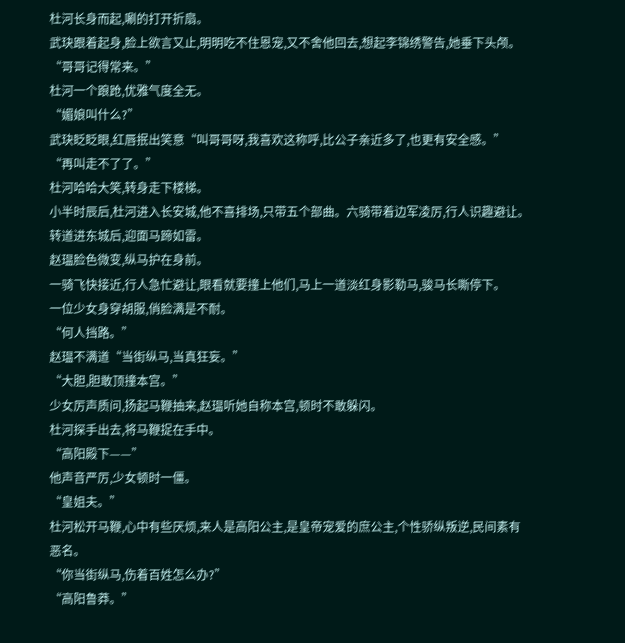杜河长身而起,唰的打开折扇。
武玦跟着起身,脸上欲言又止,明明吃不住恩宠,又不舍他回去,想起李锦绣警告,她垂下头颅。
“哥哥记得常来。”
杜河一个踉跄,优雅气度全无。
“媚娘叫什么?”
武玦眨眨眼,红唇抿出笑意“叫哥哥呀,我喜欢这称呼,比公子亲近多了,也更有安全感。”
“再叫走不了了。”
杜河哈哈大笑,转身走下楼梯。
小半时辰后,杜河进入长安城,他不喜排场,只带五个部曲。六骑带着边军凌厉,行人识趣避让。
转道进东城后,迎面马蹄如雷。
赵瑥脸色微变,纵马护在身前。
一骑飞快接近,行人急忙避让,眼看就要撞上他们,马上一道淡红身影勒马,骏马长嘶停下。
一位少女身穿胡服,俏脸满是不耐。
“何人挡路。”
赵瑥不满道“当街纵马,当真狂妄。”
“大胆,胆敢顶撞本宫。”
少女厉声质问,扬起马鞭抽来,赵瑥听她自称本宫,顿时不敢躲闪。
杜河探手出去,将马鞭捉在手中。
“高阳殿下——”
他声音严厉,少女顿时一僵。
“皇姐夫。”
杜河松开马鞭,心中有些厌烦,来人是高阳公主,是皇帝宠爱的庶公主,个性骄纵叛逆,民间素有恶名。
“你当街纵马,伤着百姓怎么办?”
“高阳鲁莽。”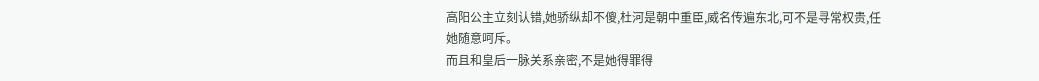高阳公主立刻认错,她骄纵却不傻,杜河是朝中重臣,威名传遍东北,可不是寻常权贵,任她随意呵斥。
而且和皇后一脉关系亲密,不是她得罪得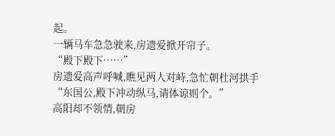起。
一辆马车急急驶来,房遗爱掀开帘子。
“殿下殿下……”
房遗爱高声呼喊,瞧见两人对峙,急忙朝杜河拱手“东国公,殿下冲动纵马,请体谅则个。”
高阳却不领情,朝房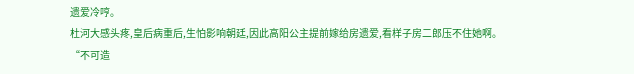遗爱冷哼。
杜河大感头疼,皇后病重后,生怕影响朝廷,因此高阳公主提前嫁给房遗爱,看样子房二郎压不住她啊。
“不可造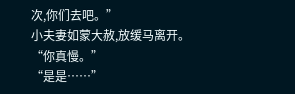次,你们去吧。”
小夫妻如蒙大赦,放缓马离开。
“你真慢。”
“是是……”